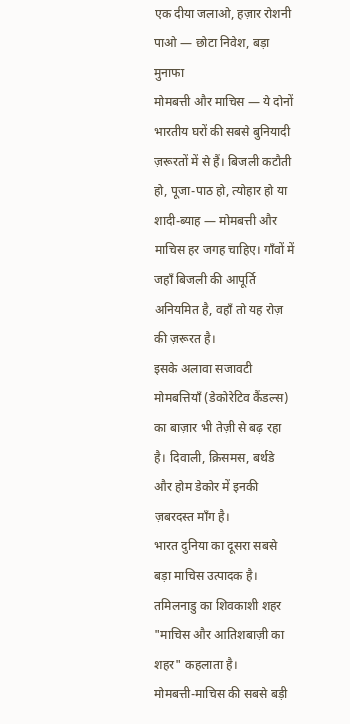एक दीया जलाओ, हज़ार रोशनी पाओ — छोटा निवेश, बड़ा मुनाफा
मोमबत्ती और माचिस — ये दोनों भारतीय घरों की सबसे बुनियादी ज़रूरतों में से हैं। बिजली कटौती हो, पूजा-पाठ हो, त्योहार हो या शादी-ब्याह — मोमबत्ती और माचिस हर जगह चाहिए। गाँवों में जहाँ बिजली की आपूर्ति अनियमित है, वहाँ तो यह रोज़ की ज़रूरत है।
इसके अलावा सजावटी मोमबत्तियाँ (डेकोरेटिव कैंडल्स) का बाज़ार भी तेज़ी से बढ़ रहा है। दिवाली, क्रिसमस, बर्थडे और होम डेकोर में इनकी ज़बरदस्त माँग है।
भारत दुनिया का दूसरा सबसे बड़ा माचिस उत्पादक है। तमिलनाडु का शिवकाशी शहर "माचिस और आतिशबाज़ी का शहर" कहलाता है।
मोमबत्ती-माचिस की सबसे बड़ी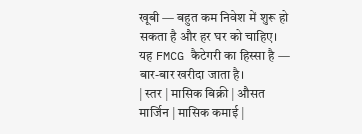खूबी — बहुत कम निवेश में शुरू हो सकता है और हर घर को चाहिए। यह FMCG कैटेगरी का हिस्सा है — बार-बार खरीदा जाता है।
| स्तर | मासिक बिक्री | औसत मार्जिन | मासिक कमाई |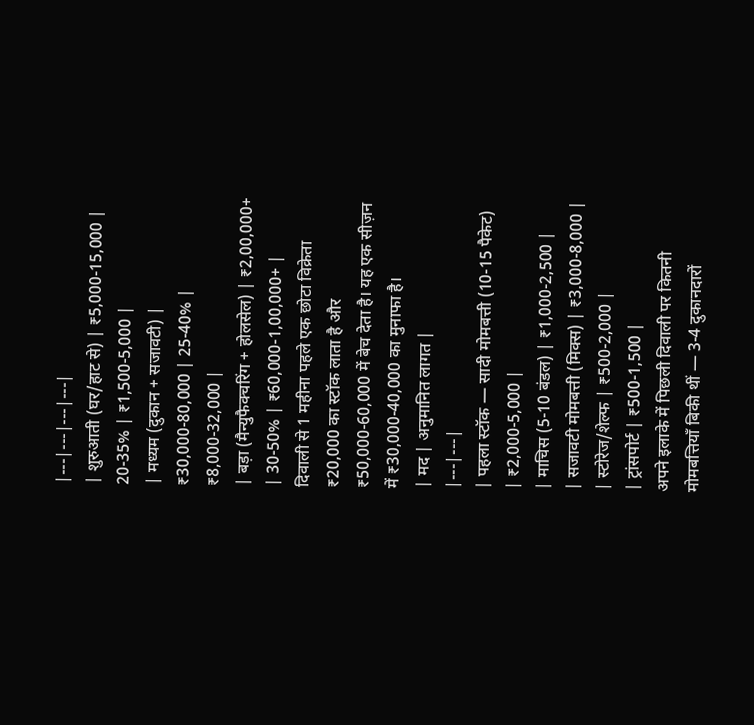|---|---|---|---|
| शुरुआती (घर/हाट से) | ₹5,000-15,000 | 20-35% | ₹1,500-5,000 |
| मध्यम (दुकान + सजावटी) | ₹30,000-80,000 | 25-40% | ₹8,000-32,000 |
| बड़ा (मैन्युफैक्चरिंग + होलसेल) | ₹2,00,000+ | 30-50% | ₹60,000-1,00,000+ |
दिवाली से 1 महीना पहले एक छोटा विक्रेता ₹20,000 का स्टॉक लाता है और ₹50,000-60,000 में बेच देता है। यह एक सीज़न में ₹30,000-40,000 का मुनाफा है।
| मद | अनुमानित लागत |
|---|---|
| पहला स्टॉक — सादी मोमबत्ती (10-15 पैकेट) | ₹2,000-5,000 |
| माचिस (5-10 बंडल) | ₹1,000-2,500 |
| सजावटी मोमबत्ती (मिक्स) | ₹3,000-8,000 |
| स्टोरेज/शेल्फ | ₹500-2,000 |
| ट्रांसपोर्ट | ₹500-1,500 |
अपने इलाके में पिछली दिवाली पर कितनी मोमबत्तियाँ बिकी थीं — 3-4 दुकानदारों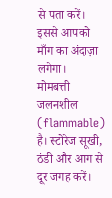से पता करें। इससे आपको माँग का अंदाज़ा लगेगा।
मोमबत्ती जलनशील (flammable) है। स्टोरेज सूखी, ठंडी और आग से दूर जगह करें।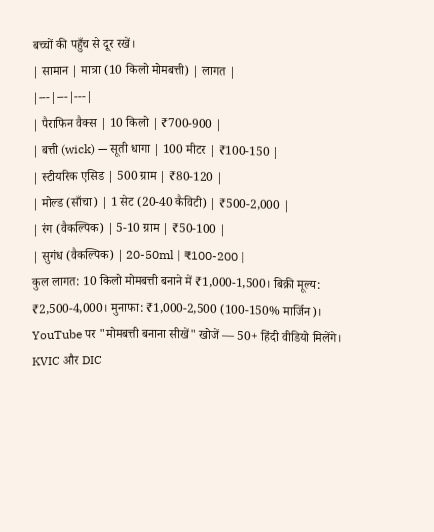बच्चों की पहुँच से दूर रखें।
| सामान | मात्रा (10 किलो मोमबत्ती) | लागत |
|---|---|---|
| पैराफिन वैक्स | 10 किलो | ₹700-900 |
| बत्ती (wick) — सूती धागा | 100 मीटर | ₹100-150 |
| स्टीयरिक एसिड | 500 ग्राम | ₹80-120 |
| मोल्ड (साँचा) | 1 सेट (20-40 कैविटी) | ₹500-2,000 |
| रंग (वैकल्पिक) | 5-10 ग्राम | ₹50-100 |
| सुगंध (वैकल्पिक) | 20-50ml | ₹100-200 |
कुल लागत: 10 किलो मोमबत्ती बनाने में ₹1,000-1,500। बिक्री मूल्य: ₹2,500-4,000। मुनाफा: ₹1,000-2,500 (100-150% मार्जिन)।
YouTube पर "मोमबत्ती बनाना सीखें" खोजें — 50+ हिंदी वीडियो मिलेंगे। KVIC और DIC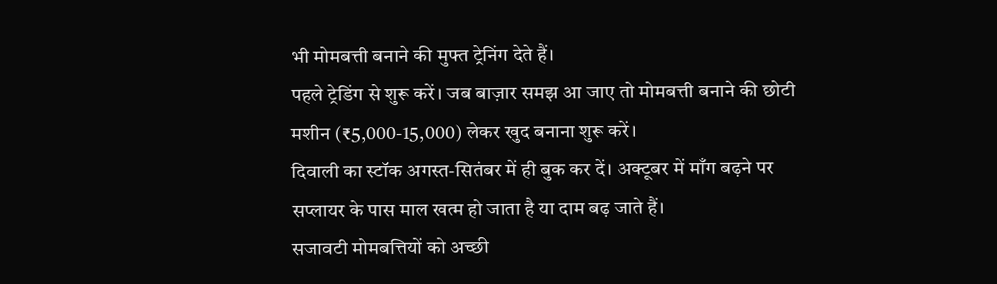भी मोमबत्ती बनाने की मुफ्त ट्रेनिंग देते हैं।
पहले ट्रेडिंग से शुरू करें। जब बाज़ार समझ आ जाए तो मोमबत्ती बनाने की छोटी मशीन (₹5,000-15,000) लेकर खुद बनाना शुरू करें।
दिवाली का स्टॉक अगस्त-सितंबर में ही बुक कर दें। अक्टूबर में माँग बढ़ने पर सप्लायर के पास माल खत्म हो जाता है या दाम बढ़ जाते हैं।
सजावटी मोमबत्तियों को अच्छी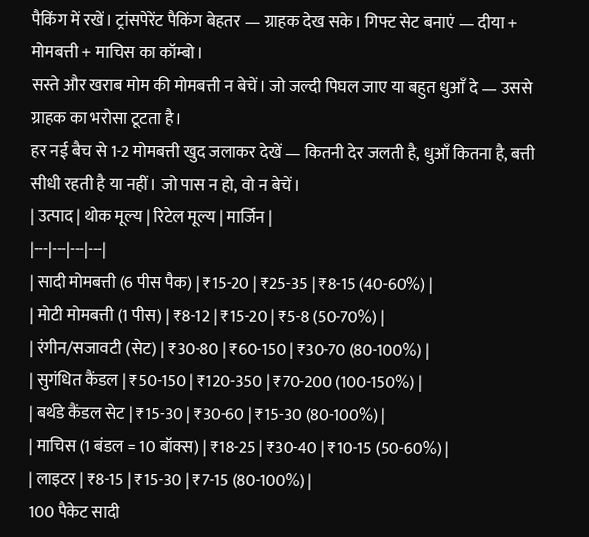पैकिंग में रखें। ट्रांसपेरेंट पैकिंग बेहतर — ग्राहक देख सके। गिफ्ट सेट बनाएं — दीया + मोमबत्ती + माचिस का कॉम्बो।
सस्ते और खराब मोम की मोमबत्ती न बेचें। जो जल्दी पिघल जाए या बहुत धुआँ दे — उससे ग्राहक का भरोसा टूटता है।
हर नई बैच से 1-2 मोमबत्ती खुद जलाकर देखें — कितनी देर जलती है, धुआँ कितना है, बत्ती सीधी रहती है या नहीं। जो पास न हो, वो न बेचें।
| उत्पाद | थोक मूल्य | रिटेल मूल्य | मार्जिन |
|---|---|---|---|
| सादी मोमबत्ती (6 पीस पैक) | ₹15-20 | ₹25-35 | ₹8-15 (40-60%) |
| मोटी मोमबत्ती (1 पीस) | ₹8-12 | ₹15-20 | ₹5-8 (50-70%) |
| रंगीन/सजावटी (सेट) | ₹30-80 | ₹60-150 | ₹30-70 (80-100%) |
| सुगंधित कैंडल | ₹50-150 | ₹120-350 | ₹70-200 (100-150%) |
| बर्थडे कैंडल सेट | ₹15-30 | ₹30-60 | ₹15-30 (80-100%) |
| माचिस (1 बंडल = 10 बॉक्स) | ₹18-25 | ₹30-40 | ₹10-15 (50-60%) |
| लाइटर | ₹8-15 | ₹15-30 | ₹7-15 (80-100%) |
100 पैकेट सादी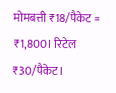मोमबत्ती ₹18/पैकेट = ₹1,800। रिटेल ₹30/पैकेट।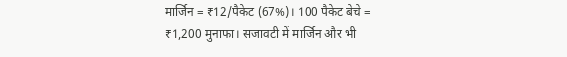मार्जिन = ₹12/पैकेट (67%)। 100 पैकेट बेचे = ₹1,200 मुनाफा। सजावटी में मार्जिन और भी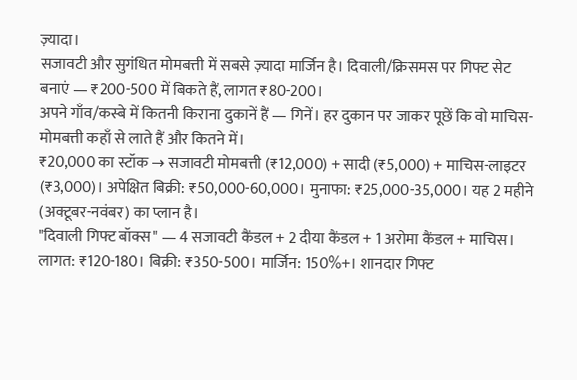ज़्यादा।
सजावटी और सुगंधित मोमबत्ती में सबसे ज़्यादा मार्जिन है। दिवाली/क्रिसमस पर गिफ्ट सेट बनाएं — ₹200-500 में बिकते हैं, लागत ₹80-200।
अपने गाँव/कस्बे में कितनी किराना दुकानें हैं — गिनें। हर दुकान पर जाकर पूछें कि वो माचिस-मोमबत्ती कहाँ से लाते हैं और कितने में।
₹20,000 का स्टॉक → सजावटी मोमबत्ती (₹12,000) + सादी (₹5,000) + माचिस-लाइटर (₹3,000)। अपेक्षित बिक्री: ₹50,000-60,000। मुनाफा: ₹25,000-35,000। यह 2 महीने (अक्टूबर-नवंबर) का प्लान है।
"दिवाली गिफ्ट बॉक्स" — 4 सजावटी कैंडल + 2 दीया कैंडल + 1 अरोमा कैंडल + माचिस। लागत: ₹120-180। बिक्री: ₹350-500। मार्जिन: 150%+। शानदार गिफ्ट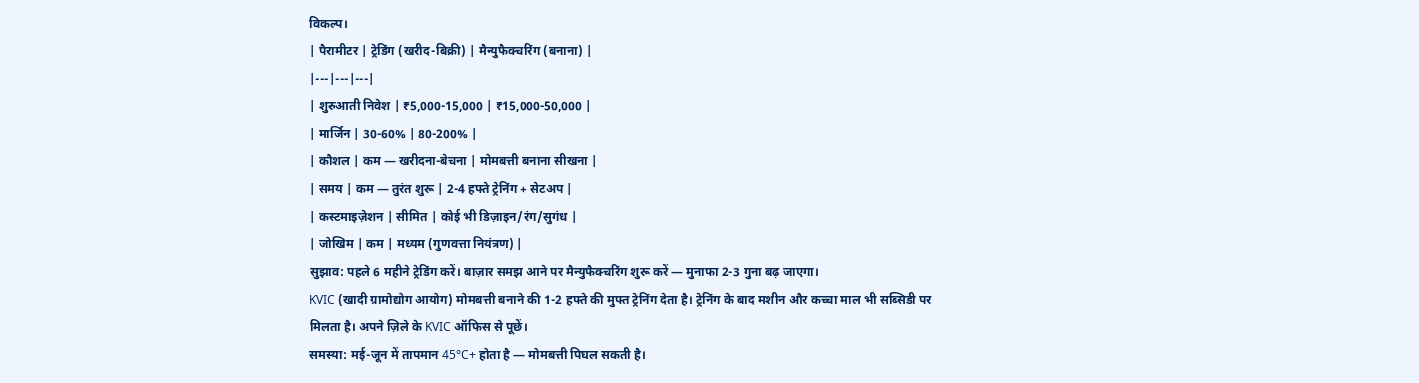विकल्प।
| पैरामीटर | ट्रेडिंग (खरीद-बिक्री) | मैन्युफैक्चरिंग (बनाना) |
|---|---|---|
| शुरुआती निवेश | ₹5,000-15,000 | ₹15,000-50,000 |
| मार्जिन | 30-60% | 80-200% |
| कौशल | कम — खरीदना-बेचना | मोमबत्ती बनाना सीखना |
| समय | कम — तुरंत शुरू | 2-4 हफ्ते ट्रेनिंग + सेटअप |
| कस्टमाइज़ेशन | सीमित | कोई भी डिज़ाइन/रंग/सुगंध |
| जोखिम | कम | मध्यम (गुणवत्ता नियंत्रण) |
सुझाव: पहले 6 महीने ट्रेडिंग करें। बाज़ार समझ आने पर मैन्युफैक्चरिंग शुरू करें — मुनाफा 2-3 गुना बढ़ जाएगा।
KVIC (खादी ग्रामोद्योग आयोग) मोमबत्ती बनाने की 1-2 हफ्ते की मुफ्त ट्रेनिंग देता है। ट्रेनिंग के बाद मशीन और कच्चा माल भी सब्सिडी पर मिलता है। अपने ज़िले के KVIC ऑफिस से पूछें।
समस्या: मई-जून में तापमान 45°C+ होता है — मोमबत्ती पिघल सकती है।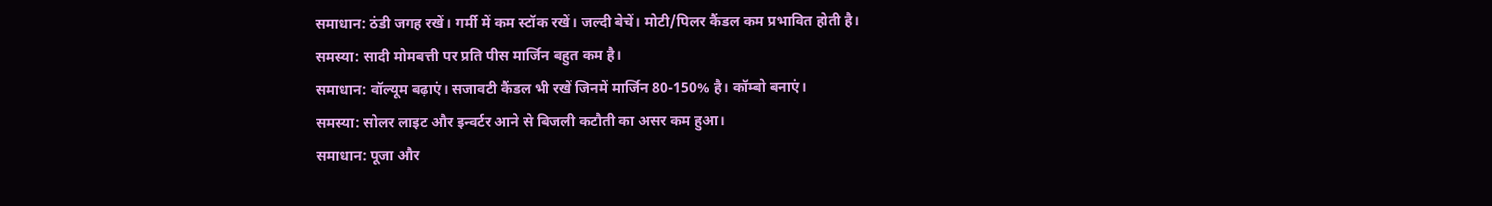समाधान: ठंडी जगह रखें। गर्मी में कम स्टॉक रखें। जल्दी बेचें। मोटी/पिलर कैंडल कम प्रभावित होती है।
समस्या: सादी मोमबत्ती पर प्रति पीस मार्जिन बहुत कम है।
समाधान: वॉल्यूम बढ़ाएं। सजावटी कैंडल भी रखें जिनमें मार्जिन 80-150% है। कॉम्बो बनाएं।
समस्या: सोलर लाइट और इन्वर्टर आने से बिजली कटौती का असर कम हुआ।
समाधान: पूजा और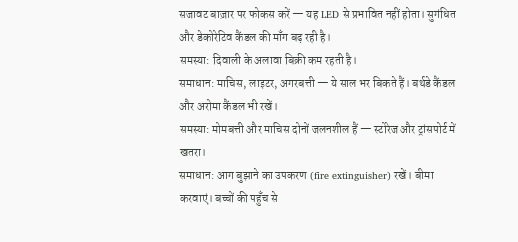सजावट बाज़ार पर फोकस करें — यह LED से प्रभावित नहीं होता। सुगंधित और डेकोरेटिव कैंडल की माँग बढ़ रही है।
समस्या: दिवाली के अलावा बिक्री कम रहती है।
समाधान: माचिस, लाइटर, अगरबत्ती — ये साल भर बिकते हैं। बर्थडे कैंडल और अरोमा कैंडल भी रखें।
समस्या: मोमबत्ती और माचिस दोनों जलनशील हैं — स्टोरेज और ट्रांसपोर्ट में खतरा।
समाधान: आग बुझाने का उपकरण (fire extinguisher) रखें। बीमा करवाएं। बच्चों की पहुँच से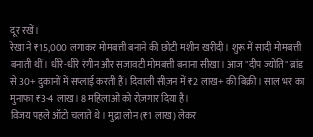दूर रखें।
रेखा ने ₹15,000 लगाकर मोमबत्ती बनाने की छोटी मशीन खरीदी। शुरू में सादी मोमबत्ती बनाती थीं। धीरे-धीरे रंगीन और सजावटी मोमबत्ती बनाना सीखा। आज "दीप ज्योति" ब्रांड से 30+ दुकानों में सप्लाई करती हैं। दिवाली सीज़न में ₹2 लाख+ की बिक्री। साल भर का मुनाफा ₹3-4 लाख। 8 महिलाओं को रोज़गार दिया है।
विजय पहले ऑटो चलाते थे। मुद्रा लोन (₹1 लाख) लेकर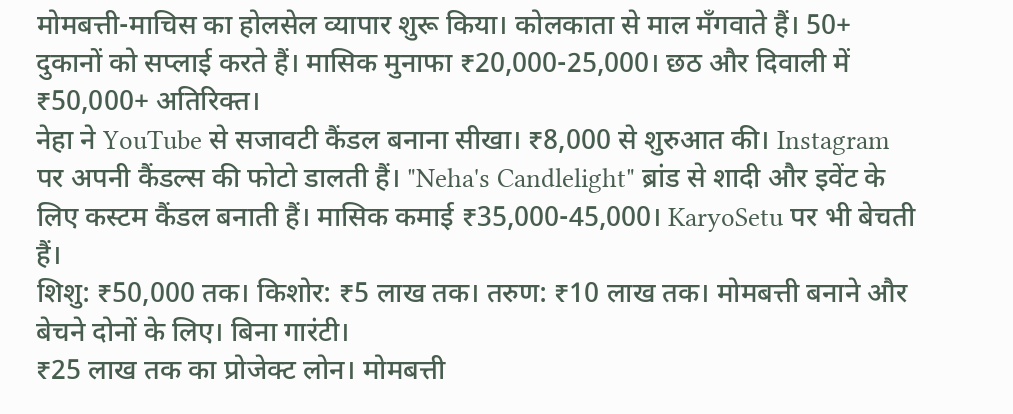मोमबत्ती-माचिस का होलसेल व्यापार शुरू किया। कोलकाता से माल मँगवाते हैं। 50+ दुकानों को सप्लाई करते हैं। मासिक मुनाफा ₹20,000-25,000। छठ और दिवाली में ₹50,000+ अतिरिक्त।
नेहा ने YouTube से सजावटी कैंडल बनाना सीखा। ₹8,000 से शुरुआत की। Instagram पर अपनी कैंडल्स की फोटो डालती हैं। "Neha's Candlelight" ब्रांड से शादी और इवेंट के लिए कस्टम कैंडल बनाती हैं। मासिक कमाई ₹35,000-45,000। KaryoSetu पर भी बेचती हैं।
शिशु: ₹50,000 तक। किशोर: ₹5 लाख तक। तरुण: ₹10 लाख तक। मोमबत्ती बनाने और बेचने दोनों के लिए। बिना गारंटी।
₹25 लाख तक का प्रोजेक्ट लोन। मोमबत्ती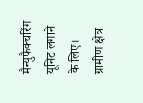मैन्युफैक्चरिंग यूनिट लगाने के लिए। ग्रामीण क्षेत्र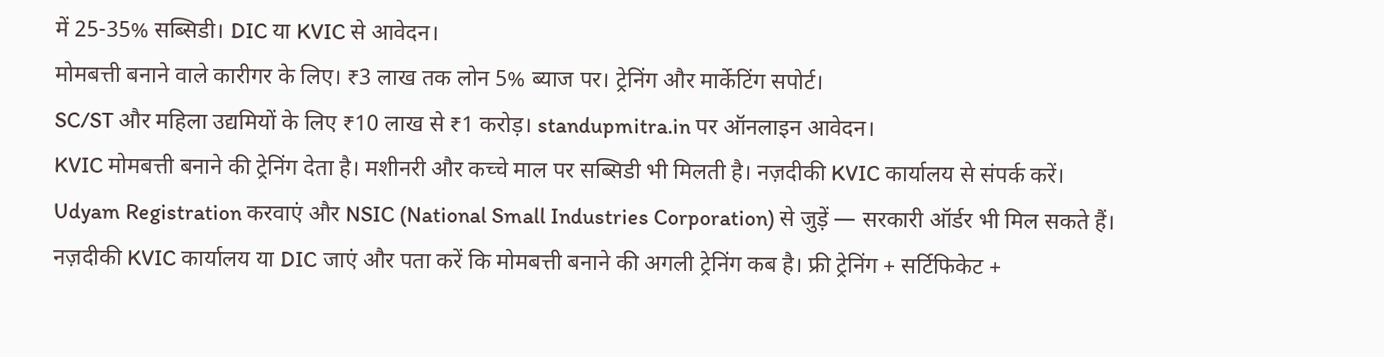में 25-35% सब्सिडी। DIC या KVIC से आवेदन।
मोमबत्ती बनाने वाले कारीगर के लिए। ₹3 लाख तक लोन 5% ब्याज पर। ट्रेनिंग और मार्केटिंग सपोर्ट।
SC/ST और महिला उद्यमियों के लिए ₹10 लाख से ₹1 करोड़। standupmitra.in पर ऑनलाइन आवेदन।
KVIC मोमबत्ती बनाने की ट्रेनिंग देता है। मशीनरी और कच्चे माल पर सब्सिडी भी मिलती है। नज़दीकी KVIC कार्यालय से संपर्क करें।
Udyam Registration करवाएं और NSIC (National Small Industries Corporation) से जुड़ें — सरकारी ऑर्डर भी मिल सकते हैं।
नज़दीकी KVIC कार्यालय या DIC जाएं और पता करें कि मोमबत्ती बनाने की अगली ट्रेनिंग कब है। फ्री ट्रेनिंग + सर्टिफिकेट +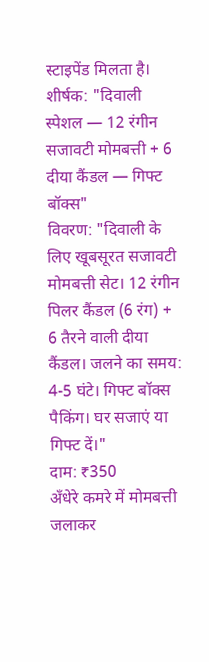स्टाइपेंड मिलता है।
शीर्षक: "दिवाली स्पेशल — 12 रंगीन सजावटी मोमबत्ती + 6 दीया कैंडल — गिफ्ट बॉक्स"
विवरण: "दिवाली के लिए खूबसूरत सजावटी मोमबत्ती सेट। 12 रंगीन पिलर कैंडल (6 रंग) + 6 तैरने वाली दीया कैंडल। जलने का समय: 4-5 घंटे। गिफ्ट बॉक्स पैकिंग। घर सजाएं या गिफ्ट दें।"
दाम: ₹350
अँधेरे कमरे में मोमबत्ती जलाकर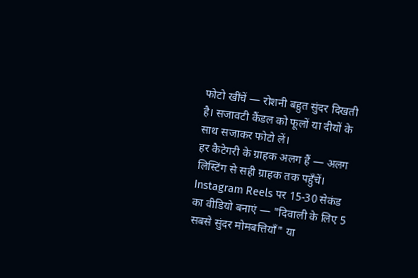फोटो खींचें — रोशनी बहुत सुंदर दिखती है। सजावटी कैंडल को फूलों या दीयों के साथ सजाकर फोटो लें।
हर कैटेगरी के ग्राहक अलग हैं — अलग लिस्टिंग से सही ग्राहक तक पहुँचें।
Instagram Reels पर 15-30 सेकंड का वीडियो बनाएं — "दिवाली के लिए 5 सबसे सुंदर मोमबत्तियाँ" या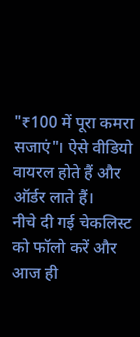"₹100 में पूरा कमरा सजाएं"। ऐसे वीडियो वायरल होते हैं और ऑर्डर लाते हैं।
नीचे दी गई चेकलिस्ट को फॉलो करें और आज ही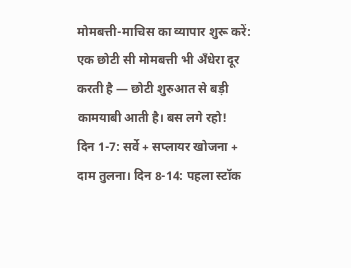मोमबत्ती-माचिस का व्यापार शुरू करें:
एक छोटी सी मोमबत्ती भी अँधेरा दूर करती है — छोटी शुरुआत से बड़ी कामयाबी आती है। बस लगे रहो!
दिन 1-7: सर्वे + सप्लायर खोजना + दाम तुलना। दिन 8-14: पहला स्टॉक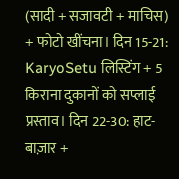(सादी + सजावटी + माचिस) + फोटो खींचना। दिन 15-21: KaryoSetu लिस्टिंग + 5 किराना दुकानों को सप्लाई प्रस्ताव। दिन 22-30: हाट-बाज़ार +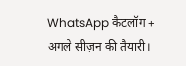WhatsApp कैटलॉग + अगले सीज़न की तैयारी।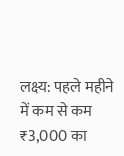लक्ष्य: पहले महीने में कम से कम ₹3,000 का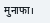मुनाफा।